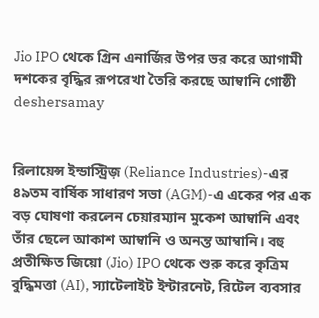Jio IPO থেকে গ্রিন এনার্জির উপর ভর করে আগামী দশকের বৃদ্ধির রূপরেখা তৈরি করছে আম্বানি গোষ্ঠী
deshersamay


রিলায়েন্স ইন্ডাস্ট্রিজ় (Reliance Industries)-এর ৪৯তম বার্ষিক সাধারণ সভা (AGM)-এ একের পর এক বড় ঘোষণা করলেন চেয়ারম্যান মুকেশ আম্বানি এবং তাঁর ছেলে আকাশ আম্বানি ও অনন্ত আম্বানি। বহু প্রতীক্ষিত জিয়ো (Jio) IPO থেকে শুরু করে কৃত্রিম বুদ্ধিমত্তা (AI), স্যাটেলাইট ইন্টারনেট, রিটেল ব্যবসার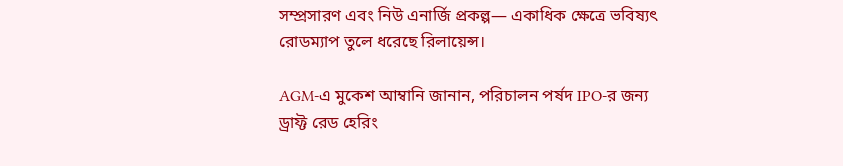সম্প্রসারণ এবং নিউ এনার্জি প্রকল্প— একাধিক ক্ষেত্রে ভবিষ্যৎ রোডম্যাপ তুলে ধরেছে রিলায়েন্স।

AGM-এ মুকেশ আম্বানি জানান, পরিচালন পর্ষদ IPO-র জন্য ড্রাফ্ট রেড হেরিং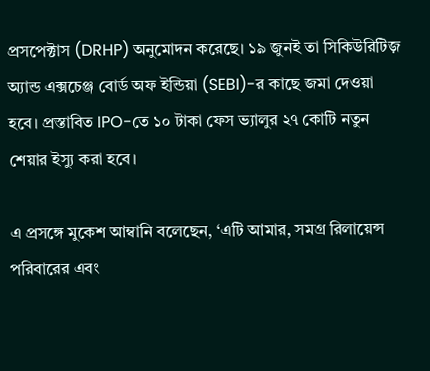প্রসপেক্টাস (DRHP) অনুমোদন করেছে। ১৯ জুনই তা সিকিউরিটিজ় অ্যান্ড এক্সচেঞ্জ বোর্ড অফ ইন্ডিয়া (SEBI)-র কাছে জমা দেওয়া হবে। প্রস্তাবিত IPO-তে ১০ টাকা ফেস ভ্যালুর ২৭ কোটি নতুন শেয়ার ইস্যু করা হবে।

এ প্রসঙ্গে মুকেশ আম্বানি বলেছেন, ‘এটি আমার, সমগ্র রিলায়েন্স পরিবারের এবং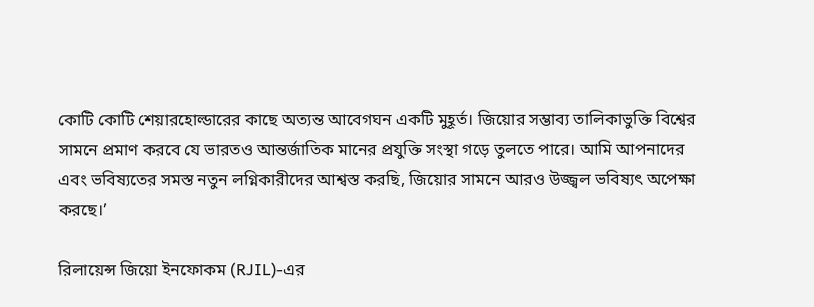কোটি কোটি শেয়ারহোল্ডারের কাছে অত্যন্ত আবেগঘন একটি মুহূর্ত। জিয়োর সম্ভাব্য তালিকাভুক্তি বিশ্বের সামনে প্রমাণ করবে যে ভারতও আন্তর্জাতিক মানের প্রযুক্তি সংস্থা গড়ে তুলতে পারে। আমি আপনাদের এবং ভবিষ্যতের সমস্ত নতুন লগ্নিকারীদের আশ্বস্ত করছি, জিয়োর সামনে আরও উজ্জ্বল ভবিষ্যৎ অপেক্ষা করছে।’

রিলায়েন্স জিয়ো ইনফোকম (RJIL)-এর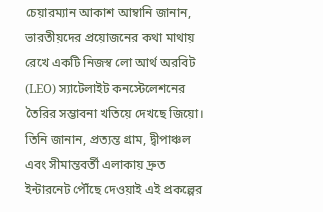চেয়ারম্যান আকাশ আম্বানি জানান, ভারতীয়দের প্রয়োজনের কথা মাথায় রেখে একটি নিজস্ব লো আর্থ অরবিট (LEO) স্যাটেলাইট কনস্টেলেশনের তৈরির সম্ভাবনা খতিয়ে দেখছে জিয়ো। তিনি জানান, প্রত্যন্ত গ্রাম, দ্বীপাঞ্চল এবং সীমান্তবর্তী এলাকায় দ্রুত ইন্টারনেট পৌঁছে দেওয়াই এই প্রকল্পের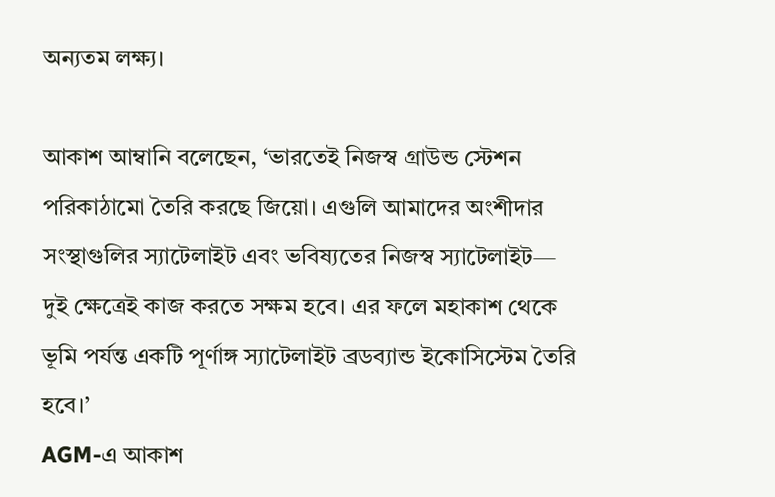অন্যতম লক্ষ্য।

আকাশ আম্বানি বলেছেন, ‘ভারতেই নিজস্ব গ্রাউন্ড স্টেশন পরিকাঠামো তৈরি করছে জিয়ো। এগুলি আমাদের অংশীদার সংস্থাগুলির স্যাটেলাইট এবং ভবিষ্যতের নিজস্ব স্যাটেলাইট— দুই ক্ষেত্রেই কাজ করতে সক্ষম হবে। এর ফলে মহাকাশ থেকে ভূমি পর্যন্ত একটি পূর্ণাঙ্গ স্যাটেলাইট ব্রডব্যান্ড ইকোসিস্টেম তৈরি হবে।’
AGM-এ আকাশ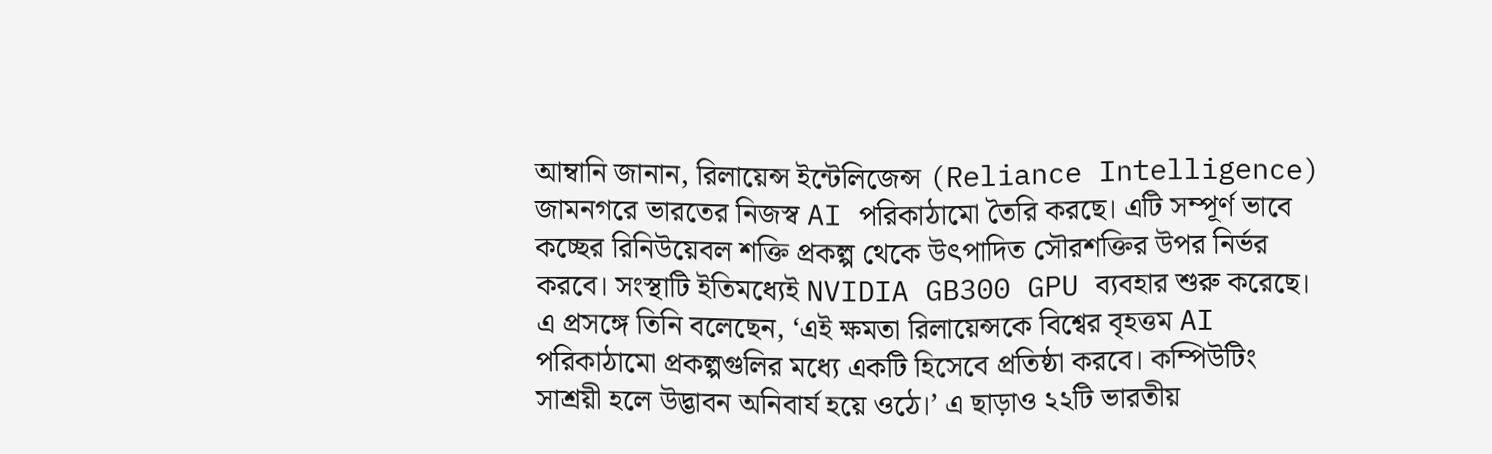আম্বানি জানান, রিলায়েন্স ইন্টেলিজেন্স (Reliance Intelligence) জামনগরে ভারতের নিজস্ব AI পরিকাঠামো তৈরি করছে। এটি সম্পূর্ণ ভাবে কচ্ছের রিনিউয়েবল শক্তি প্রকল্প থেকে উৎপাদিত সৌরশক্তির উপর নির্ভর করবে। সংস্থাটি ইতিমধ্যেই NVIDIA GB300 GPU ব্যবহার শুরু করেছে।
এ প্রসঙ্গে তিনি বলেছেন, ‘এই ক্ষমতা রিলায়েন্সকে বিশ্বের বৃহত্তম AI পরিকাঠামো প্রকল্পগুলির মধ্যে একটি হিসেবে প্রতিষ্ঠা করবে। কম্পিউটিং সাশ্রয়ী হলে উদ্ভাবন অনিবার্য হয়ে ওঠে।’ এ ছাড়াও ২২টি ভারতীয়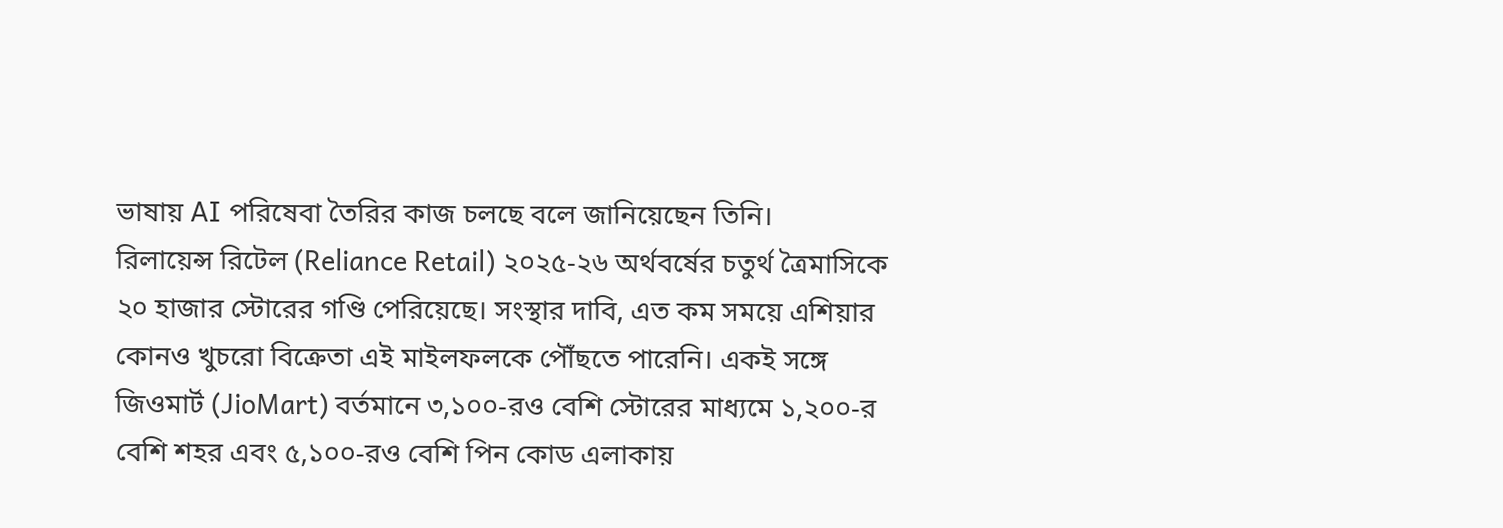ভাষায় AI পরিষেবা তৈরির কাজ চলছে বলে জানিয়েছেন তিনি।
রিলায়েন্স রিটেল (Reliance Retail) ২০২৫-২৬ অর্থবর্ষের চতুর্থ ত্রৈমাসিকে ২০ হাজার স্টোরের গণ্ডি পেরিয়েছে। সংস্থার দাবি, এত কম সময়ে এশিয়ার কোনও খুচরো বিক্রেতা এই মাইলফলকে পৌঁছতে পারেনি। একই সঙ্গে জিওমার্ট (JioMart) বর্তমানে ৩,১০০-রও বেশি স্টোরের মাধ্যমে ১,২০০-র বেশি শহর এবং ৫,১০০-রও বেশি পিন কোড এলাকায়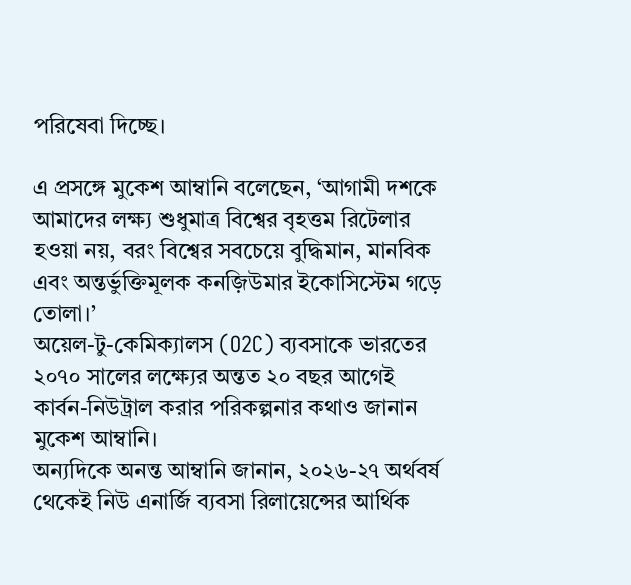পরিষেবা দিচ্ছে।

এ প্রসঙ্গে মুকেশ আম্বানি বলেছেন, ‘আগামী দশকে আমাদের লক্ষ্য শুধুমাত্র বিশ্বের বৃহত্তম রিটেলার হওয়া নয়, বরং বিশ্বের সবচেয়ে বুদ্ধিমান, মানবিক এবং অন্তর্ভুক্তিমূলক কনজ়িউমার ইকোসিস্টেম গড়ে তোলা।’
অয়েল-টু-কেমিক্যালস (O2C) ব্যবসাকে ভারতের ২০৭০ সালের লক্ষ্যের অন্তত ২০ বছর আগেই কার্বন-নিউট্রাল করার পরিকল্পনার কথাও জানান মুকেশ আম্বানি।
অন্যদিকে অনন্ত আম্বানি জানান, ২০২৬-২৭ অর্থবর্ষ থেকেই নিউ এনার্জি ব্যবসা রিলায়েন্সের আর্থিক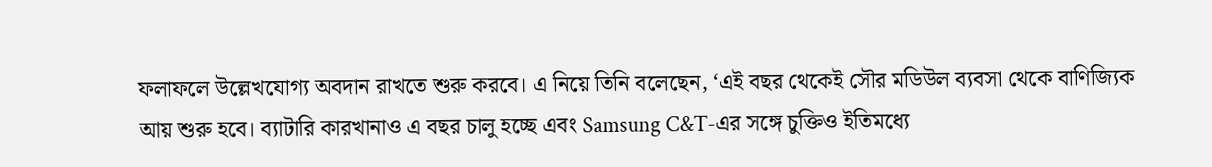ফলাফলে উল্লেখযোগ্য অবদান রাখতে শুরু করবে। এ নিয়ে তিনি বলেছেন, ‘এই বছর থেকেই সৌর মডিউল ব্যবসা থেকে বাণিজ্যিক আয় শুরু হবে। ব্যাটারি কারখানাও এ বছর চালু হচ্ছে এবং Samsung C&T-এর সঙ্গে চুক্তিও ইতিমধ্যে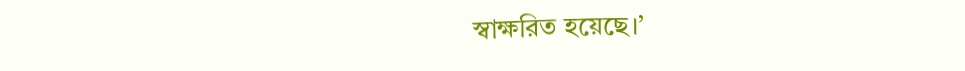স্বাক্ষরিত হয়েছে।’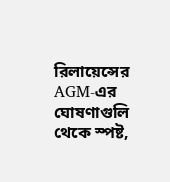রিলায়েন্সের AGM-এর ঘোষণাগুলি থেকে স্পষ্ট,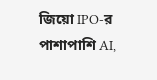জিয়ো IPO-র পাশাপাশি AI,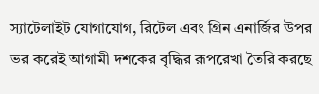স্যাটেলাইট যোগাযোগ, রিটেল এবং গ্রিন এনার্জির উপর ভর করেই আগামী দশকের বৃদ্ধির রূপরেখা তৈরি করছে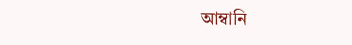আম্বানি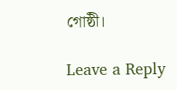গোষ্ঠী।

Leave a Reply